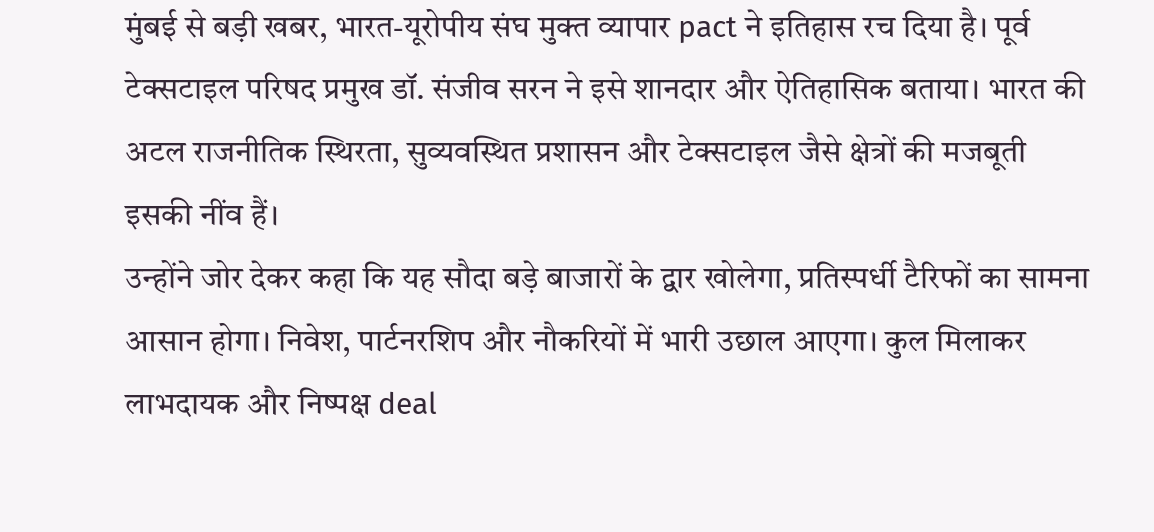मुंबई से बड़ी खबर, भारत-यूरोपीय संघ मुक्त व्यापार pact ने इतिहास रच दिया है। पूर्व टेक्सटाइल परिषद प्रमुख डॉ. संजीव सरन ने इसे शानदार और ऐतिहासिक बताया। भारत की अटल राजनीतिक स्थिरता, सुव्यवस्थित प्रशासन और टेक्सटाइल जैसे क्षेत्रों की मजबूती इसकी नींव हैं।
उन्होंने जोर देकर कहा कि यह सौदा बड़े बाजारों के द्वार खोलेगा, प्रतिस्पर्धी टैरिफों का सामना आसान होगा। निवेश, पार्टनरशिप और नौकरियों में भारी उछाल आएगा। कुल मिलाकर लाभदायक और निष्पक्ष deal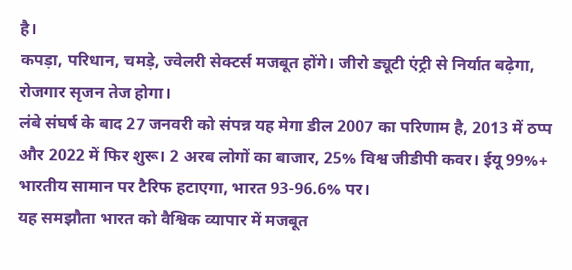है।
कपड़ा, परिधान, चमड़े, ज्वेलरी सेक्टर्स मजबूत होंगे। जीरो ड्यूटी एंट्री से निर्यात बढ़ेगा, रोजगार सृजन तेज होगा।
लंबे संघर्ष के बाद 27 जनवरी को संपन्न यह मेगा डील 2007 का परिणाम है, 2013 में ठप्प और 2022 में फिर शुरू। 2 अरब लोगों का बाजार, 25% विश्व जीडीपी कवर। ईयू 99%+ भारतीय सामान पर टैरिफ हटाएगा, भारत 93-96.6% पर।
यह समझौता भारत को वैश्विक व्यापार में मजबूत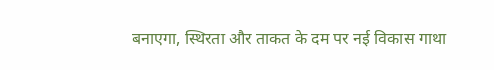बनाएगा, स्थिरता और ताकत के दम पर नई विकास गाथा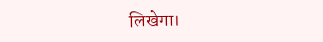लिखेगा।